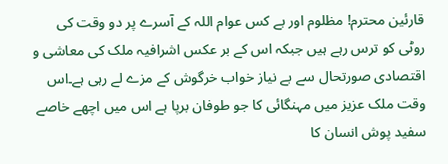قارئین محترم! مظلوم اور بے کس عوام اللہ کے آسرے پر دو وقت کی روٹی کو ترس رہے ہیں جبکہ اس کے بر عکس اشرافیہ ملک کی معاشی و اقتصادی صورتحال سے بے نیاز خواب خرگوش کے مزے لے رہی ہے۔اس وقت ملک عزیز میں مہنگائی کا جو طوفان برپا ہے اس میں اچھے خاصے سفید پوش انسان کا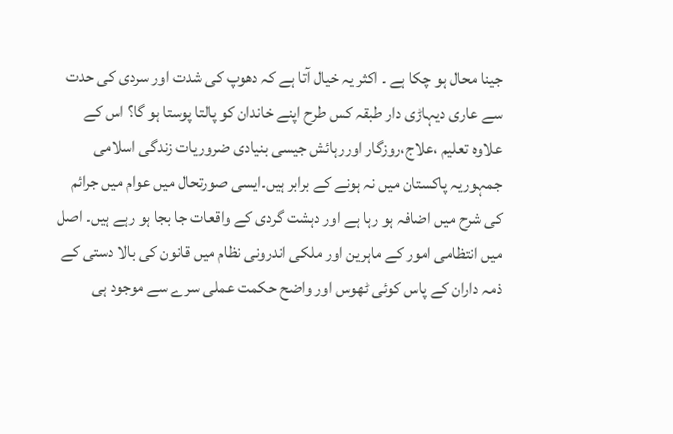جینا محال ہو چکا ہے ۔ اکثر یہ خیال آتا ہے کہ دھوپ کی شدت اور سردی کی حدت سے عاری دیہاڑی دار طبقہ کس طرح اپنے خاندان کو پالتا پوستا ہو گا؟ اس کے علاوہ تعلیم ،علاج،روزگار اوررہائش جیسی بنیادی ضروریات زندگی اسلامی جمہوریہ پاکستان میں نہ ہونے کے برابر ہیں۔ایسی صورتحال میں عوام میں جرائم کی شرح میں اضافہ ہو رہا ہے اور دہشت گردی کے واقعات جا بجا ہو رہے ہیں۔ اصل میں انتظامی امور کے ماہرین اور ملکی اندرونی نظام میں قانون کی بالا دستی کے ذمہ داران کے پاس کوئی ٹھوس اور واضح حکمت عملی سرے سے موجود ہی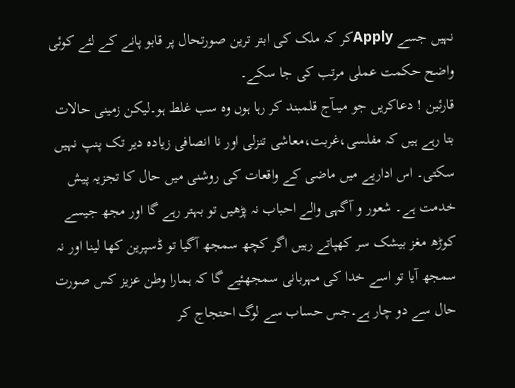نہیں جسے Applyکر کہ ملک کی ابتر ترین صورتحال پر قابو پانے کے لئے کوئی واضح حکمت عملی مرتب کی جا سکے۔
قارئین ! دعاکریں جو میںآج قلمبند کر رہا ہوں وہ سب غلط ہو۔لیکن زمینی حالات بتا رہے ہیں کہ مفلسی،غربت،معاشی تنزلی اور نا انصافی زیادہ دیر تک پنپ نہیں سکتی۔ اس اداریے میں ماضی کے واقعات کی روشنی میں حال کا تجزیہ پیش خدمت ہے۔ شعور و آگہی والے احباب نہ پڑھیں تو بہتر رہے گا اور مجھ جیسے کوڑھ مغز بیشک سر کھپاتے رہیں اگر کچھ سمجھ آگیا تو ڈسپرین کھا لینا اور نہ سمجھ آیا تو اسے خدا کی مہربانی سمجھئیے گا کہ ہمارا وطن عزیز کس صورت حال سے دو چار ہے۔جس حساب سے لوگ احتجاج کر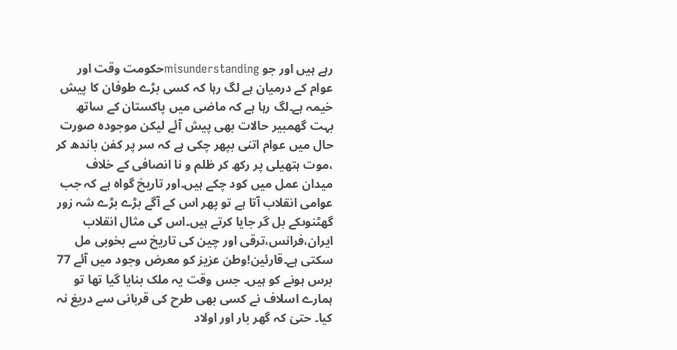رہے ہیں اور جو misunderstandingحکومت وقت اور عوام کے درمیان ہے لگ رہا کہ کسی بڑے طوفان کا پیش خیمہ ہے۔لگ رہا ہے کہ ماضی میں پاکستان کے ساتھ بہت گھمبیر حالات بھی پیش آئے لیکن موجودہ صورت حال میں عوام اتنی بپھر چکی ہے کہ سر پر کفن باندھ کر ،موت ہتھیلی پر رکھ کر ظلم و نا انصافی کے خلاف میدان عمل میں کود چکے ہیں۔اور تاریخ گواہ ہے کہ جب عوامی انقلاب آتا ہے تو پھر اس کے آگے بڑے بڑے شہ زور گھٹنوںکے بل گر جایا کرتے ہیں۔اس کی مثال انقلاب ایران،فرانس،ترقی اور چین کی تاریخ سے بخوبی مل سکتی ہے۔قارئین!وطن عزیز کو معرض وجود میں آئے 77 برس ہونے کو ہیں۔ جس وقت یہ ملک بنایا گیا تھا تو ہمارے اسلاف نے کسی بھی طرح کی قربانی سے دریغ نہ کیا۔ حتیٰ کہ گھر بار اور اولاد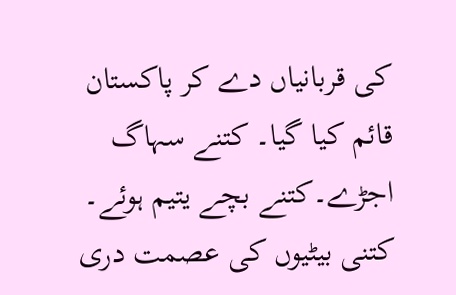کی قربانیاں دے کر پاکستان قائم کیا گیا۔ کتنے سہاگ اجڑے۔کتنے بچے یتیم ہوئے۔ کتنی بیٹیوں کی عصمت دری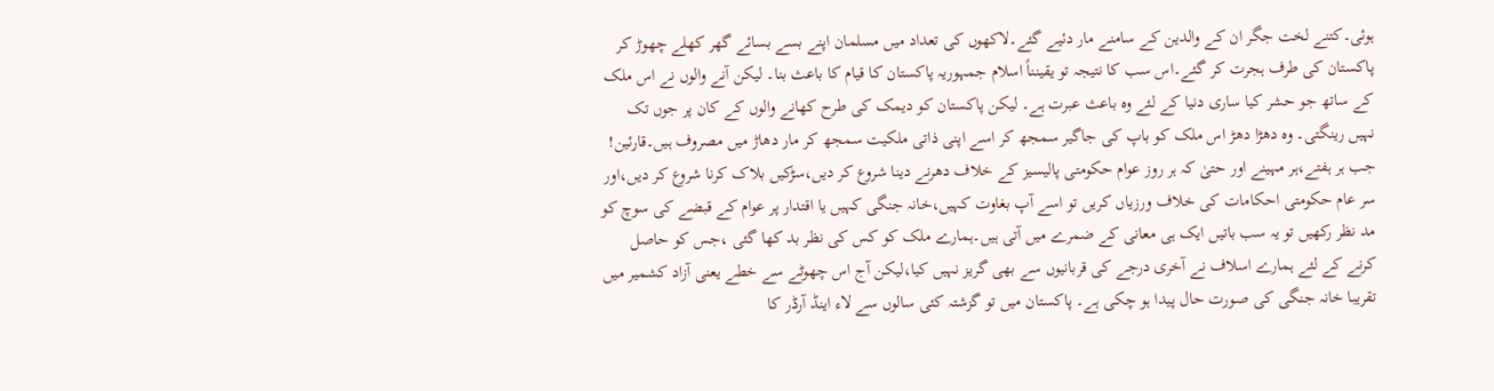ہوئی۔کتنے لخت جگر ان کے والدین کے سامنے مار دئیے گئے۔لاکھوں کی تعداد میں مسلمان اپنے بسے بسائے گھر کھلے چھوڑ کر پاکستان کی طرف ہجرت کر گئے۔اس سب کا نتیجہ تو یقینناً اسلام جمہوریہ پاکستان کا قیام کا باعث بنا۔ لیکن آنے والوں نے اس ملک کے ساتھ جو حشر کیا ساری دنیا کے لئے وہ باعث عبرت ہے۔ لیکن پاکستان کو دیمک کی طرح کھانے والوں کے کان پر جوں تک نہیں رینگتی۔ وہ دھڑا دھڑ اس ملک کو باپ کی جاگیر سمجھ کر اسے اپنی ذاتی ملکیت سمجھ کر مار دھاڑ میں مصروف ہیں۔قارئین! جب ہر ہفتے،ہر مہینے اور حتیٰ کہ ہر روز عوام حکومتی پالیسیز کے خلاف دھرنے دینا شروع کر دیں،سڑکیں بلاک کرنا شروع کر دیں،اور سر عام حکومتی احکامات کی خلاف ورزیاں کریں تو اسے آپ بغاوت کہیں،خانہ جنگی کہیں یا اقتدار پر عوام کے قبضے کی سوچ کو مد نظر رکھیں تو یہ سب باتیں ایک ہی معانی کے ضمرے میں آتی ہیں۔ہمارے ملک کو کس کی نظر بد کھا گئی ،جس کو حاصل کرنے کے لئے ہمارے اسلاف نے آخری درجے کی قربانیوں سے بھی گریز نہیں کیا،لیکن آج اس چھوٹے سے خطے یعنی آزاد کشمیر میں تقریبا خانہ جنگی کی صورت حال پیدا ہو چکی ہے۔ پاکستان میں تو گزشتہ کئی سالوں سے لاء اینڈ آرڈر کا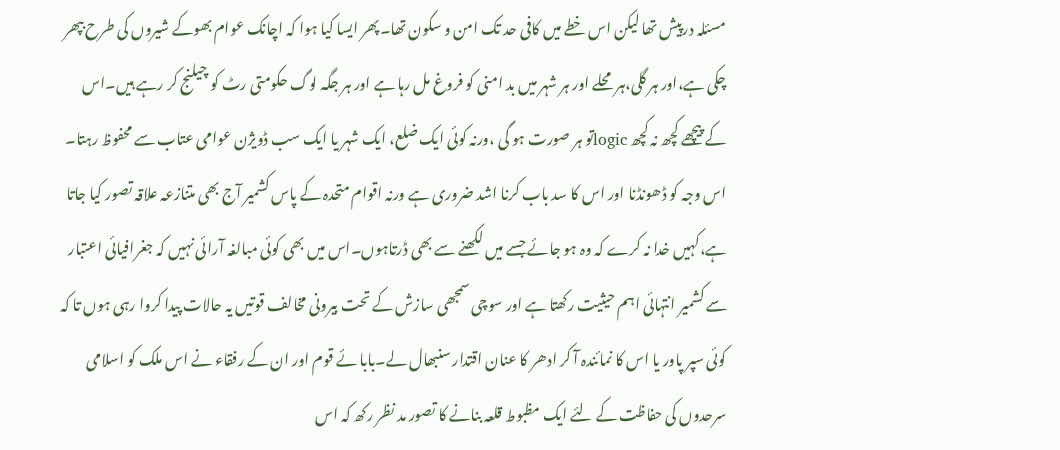مسئلہ درپیش تھا لیکن اس خطے میں کافی حد تک امن و سکون تھا۔پھر ایسا کیا ہوا کہ اچانک عوام بھوکے شیروں کی طرح بپھر چکی ہے،اور ہر گلی،ہر محلے اور ہر شہر میں بد امنی کو فروغ مل رہا ہے اور ہر جگہ لوگ حکومتی رٹ کو چیلنج کر رہے ہیں۔اس کے پیچھے کچھ نہ کچھ logicتو ہر صورت ہو گی ،ورنہ کوئی ایک ضلع، ایک شہر یا ایک سب ڈویژن عوامی عتاب سے محفوظ رہتا۔ اس وجہ کو ڈھونڈنا اور اس کا سد باب کرنا اشد ضروری ہے ورنہ اقوام متحدہ کے پاس کشمیر آج بھی متنازعہ علاقہ تصور کیا جاتا ہے،کہیں خدا نہ کرے کہ وہ ہو جائے جسے میں لکھنے سے بھی ڈرتاہوں۔اس میں بھی کوئی مبالغہ آرائی نہیں کہ جغرافیائی اعتبار سے کشمیر انتہائی اہم حیثیت رکھتا ہے اور سوچی سمجھی سازش کے تحت بیرونی مخالف قوتیں یہ حالات پیدا کروا رہی ہوں تا کہ کوئی سپر پاور یا اس کا نمائندہ آ کر ادھر کا عنان اقتدار سنبھال لے۔بابا ئے قوم اور ان کے رفقاء نے اس ملک کو اسلامی سرحدوں کی حفاظت کے لئے ایک مظبوط قلعہ بنانے کا تصور مد نظر رکھ کہ اس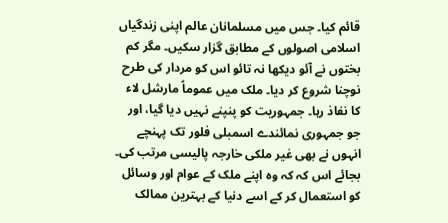قائم کیا۔ جس میں مسلمانان عالم اپنی زندگیاں اسلامی اصولوں کے مطابق گزار سکیں۔ مگر کم بختوں نے آئو دیکھا نہ تائو اس کو مردار کی طرح نوچنا شروع کر دیا۔ ملک میں عموماً مارشل لاء کا نفاذ رہا۔ جمہوریت کو پنپنے نہیں دیا گیا، اور جو جمہوری نمائندے اسمبلی فلور تک پہنچے انہوں نے بھی غیر ملکی خارجہ پالیسی مرتب کی۔ بجائے اس کہ کہ وہ اپنے ملک کے عوام اور وسائل کو استعمال کر کے اسے دنیا کے بہترین ممالک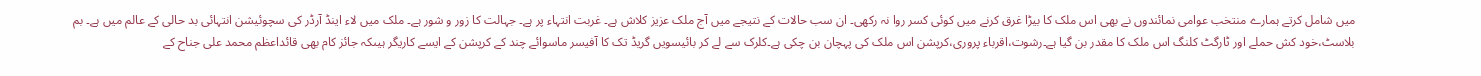میں شامل کرتے ہمارے منتخب عوامی نمائندوں نے بھی اس ملک کا بیڑا غرق کرنے میں کوئی کسر روا نہ رکھی۔ ان سب حالات کے نتیجے میں آج ملک عزیز کلاش ہے۔ غربت انتہاء پر ہے۔ جہالت کا زور و شور ہے۔ ملک میں لاء اینڈ آرڈر کی سچوئیشن انتہائی بد حالی کے عالم میں ہے۔ بم بلاسٹ،خود کش حملے اور ٹارگٹ کلنگ اس ملک کا مقدر بن گیا ہے۔رشوت،اقرباء پروری،کرپشن اس ملک کی پہچان بن چکی ہے۔کلرک سے لے کر بائیسویں گریڈ تک کا آفیسر ماسوائے چند کے کرپشن کے ایسے کاریگر ہیںکہ جائز کام بھی قائداعظم محمد علی جناح کے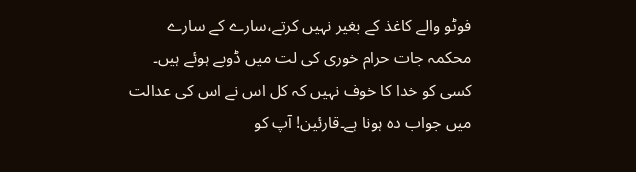فوٹو والے کاغذ کے بغیر نہیں کرتے،سارے کے سارے محکمہ جات حرام خوری کی لت میں ڈوبے ہوئے ہیں۔ کسی کو خدا کا خوف نہیں کہ کل اس نے اس کی عدالت میں جواب دہ ہونا ہے۔قارئین! آپ کو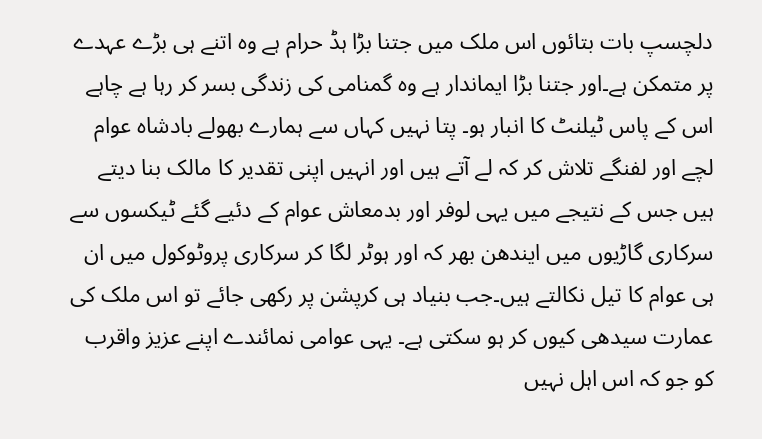دلچسپ بات بتائوں اس ملک میں جتنا بڑا ہڈ حرام ہے وہ اتنے ہی بڑے عہدے پر متمکن ہے۔اور جتنا بڑا ایماندار ہے وہ گمنامی کی زندگی بسر کر رہا ہے چاہے اس کے پاس ٹیلنٹ کا انبار ہو۔ پتا نہیں کہاں سے ہمارے بھولے بادشاہ عوام لچے اور لفنگے تلاش کر کہ لے آتے ہیں اور انہیں اپنی تقدیر کا مالک بنا دیتے ہیں جس کے نتیجے میں یہی لوفر اور بدمعاش عوام کے دئیے گئے ٹیکسوں سے سرکاری گاڑیوں میں ایندھن بھر کہ اور ہوٹر لگا کر سرکاری پروٹوکول میں ان ہی عوام کا تیل نکالتے ہیں۔جب بنیاد ہی کرپشن پر رکھی جائے تو اس ملک کی عمارت سیدھی کیوں کر ہو سکتی ہے۔ یہی عوامی نمائندے اپنے عزیز واقرب کو جو کہ اس اہل نہیں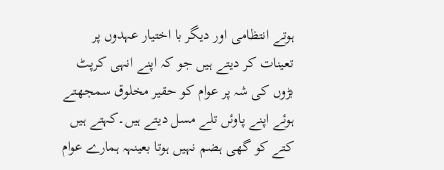ہوتے انتظامی اور دیگر با اختیار عہدوں پر تعینات کر دیتے ہیں جو کہ اپنے انہی کرپٹ بڑوں کی شہ پر عوام کو حقیر مخلوق سمجھتے ہوئے اپنے پاوئں تلے مسل دیتے ہیں۔کہتے ہیں کتے کو گھی ہضم نہیں ہوتا بعینہہ ہمارے عوام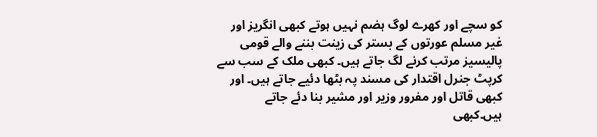کو سچے اور کھرے لوگ ہضم نہیں ہوتے کبھی انگریز اور غیر مسلم عورتوں کے بستر کی زینت بننے والے قومی پالیسیز مرتب کرنے لگ جاتے ہیں۔ کبھی ملک کے سب سے کرپٹ جنرل اقتدار کی مسند پہ بٹھا دئیے جاتے ہیں۔ اور کبھی قاتل اور مفرور وزیر اور مشیر بنا دئے جاتے ہیں۔کبھی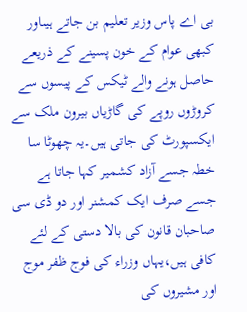بی اے پاس وزیر تعلیم بن جاتے ہیںاور کبھی عوام کے خون پسینے کے ذریعے حاصل ہونے والے ٹیکس کے پیسوں سے کروڑوں روپے کی گاڑیاں بیرون ملک سے ایکسپورٹ کی جاتی ہیں۔یہ چھوٹا سا خطہ جسے آزاد کشمیر کہا جاتا ہے جسے صرف ایک کمشنر اور دو ڈی سی صاحبان قانون کی بالا دستی کے لئے کافی ہیں،یہاں وزراء کی فوج ظفر موج اور مشیروں کی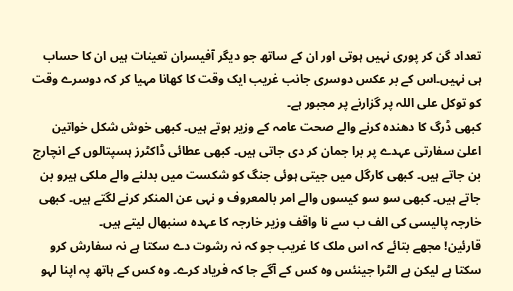تعداد گن کر پوری نہیں ہوتی اور ان کے ساتھ جو دیگر آفیسران تعینات ہیں ان کا حساب ہی نہیں۔اس کے بر عکس دوسری جانب غریب ایک وقت کا کھانا مہیا کر کہ دوسرے وقت کو توکل علی اللہ پر گزارنے پر مجبور ہے۔
کبھی ڈرگ کا دھندہ کرنے والے صحت عامہ کے وزیر ہوتے ہیں۔ کبھی خوش شکل خواتین اعلیٰ سفارتی عہدے پر برا جمان کر دی جاتی ہیں۔ کبھی عطائی ڈاکٹرز ہسپتالوں کے انچارج بن جاتے ہیں۔ کبھی کارگل میں جیتی ہوئی جنگ کو شکست میں بدلنے والے ملکی ہیرو بن جاتے ہیں۔ کبھی سو سو کیسوں والے امر بالمعروف و نہی عن المنکر کرنے لگتے ہیں۔ کبھی خارجہ پالیسی کی الف ب سے نا واقف وزیر خارجہ کا عہدہ سنبھال لیتے ہیں۔
قارئین! مجھے بتائے کہ اس ملک کا غریب جو کہ نہ رشوت دے سکتا ہے نہ سفارش کرو سکتا ہے لیکن ہے الٹرا جینئس وہ کس کے آگے جا کہ فریاد کرے۔ وہ کس کے ہاتھ پہ اپنا لہو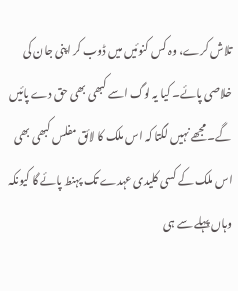تلاش کرے، وہ کس کنوئیں میں ڈوب کر اپنی جان کی خلاصی پائے۔ کیا یہ لوگ اسے کبھی بھی حق دے پائیں گے۔ مجھے نہیں لگتا کہ اس ملک کا لائق مفلس کبھی بھی اس ملک کے کسی کلیدی عہدے تک پہنط پائے گا کیونکہ وہاں پہلے سے ہی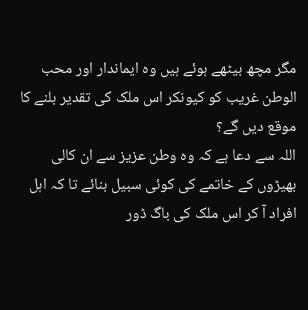مگر مچھ بیٹھے ہوئے ہیں وہ ایماندار اور محب الوطن غریب کو کیونکر اس ملک کی تقدیر بلنے کا موقع دیں گے؟
اللہ سے دعا ہے کہ وہ وطن عزیز سے ان کالی بھیڑوں کے خاتمے کی کوئی سبیل بنائے تا کہ اہل افراد آ کر اس ملک کی باگ ڈور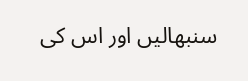سنبھالیں اور اس کی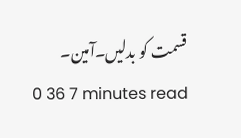قسمت کو بدلیں۔آمین۔
0 36 7 minutes read